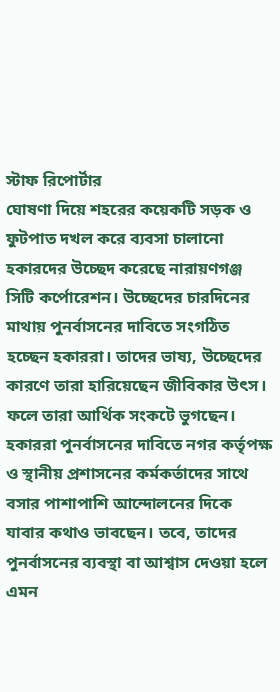স্টাফ রিপোর্টার
ঘোষণা দিয়ে শহরের কয়েকটি সড়ক ও ফুটপাত দখল করে ব্যবসা চালানো হকারদের উচ্ছেদ করেছে নারায়ণগঞ্জ সিটি কর্পোরেশন। উচ্ছেদের চারদিনের মাথায় পুনর্বাসনের দাবিতে সংগঠিত হচ্ছেন হকাররা। তাদের ভাষ্য, উচ্ছেদের কারণে তারা হারিয়েছেন জীবিকার উৎস। ফলে তারা আর্থিক সংকটে ভুগছেন।
হকাররা পুনর্বাসনের দাবিতে নগর কর্তৃপক্ষ ও স্থানীয় প্রশাসনের কর্মকর্তাদের সাথে বসার পাশাপাশি আন্দোলনের দিকে যাবার কথাও ভাবছেন। তবে, তাদের পুনর্বাসনের ব্যবস্থা বা আশ্বাস দেওয়া হলে এমন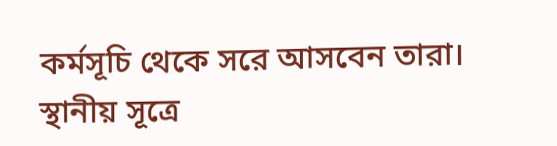কর্মসূচি থেকে সরে আসবেন তারা।
স্থানীয় সূত্রে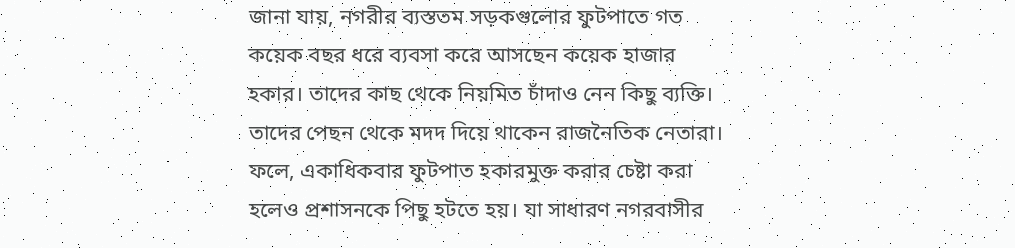জানা যায়, নগরীর ব্যস্ততম সড়কগুলোর ফুটপাতে গত কয়েক বছর ধরে ব্যবসা করে আসছেন কয়েক হাজার হকার। তাদের কাছ থেকে নিয়মিত চাঁদাও নেন কিছু ব্যক্তি। তাদের পেছন থেকে মদদ দিয়ে থাকেন রাজনৈতিক নেতারা। ফলে, একাধিকবার ফুটপাত হকারমুক্ত করার চেষ্টা করা হলেও প্রশাসনকে পিছু হটতে হয়। যা সাধারণ নগরবাসীর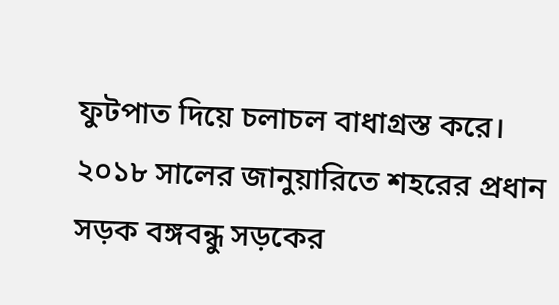ফুটপাত দিয়ে চলাচল বাধাগ্রস্ত করে।
২০১৮ সালের জানুয়ারিতে শহরের প্রধান সড়ক বঙ্গবন্ধু সড়কের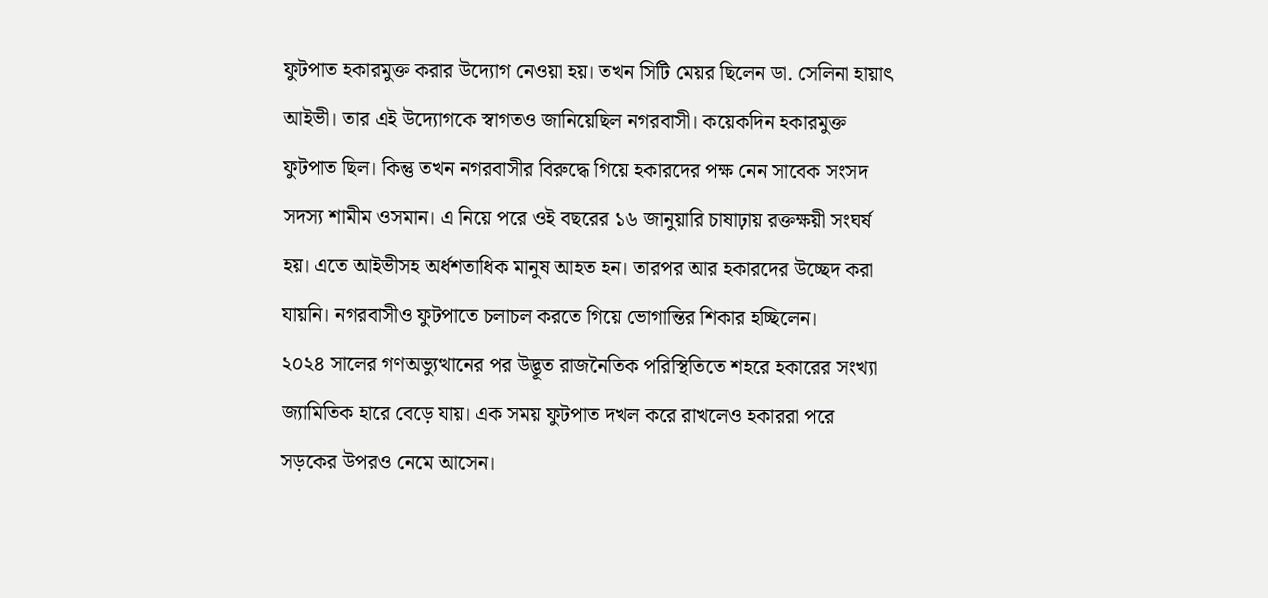ফুটপাত হকারমুক্ত করার উদ্যোগ নেওয়া হয়। তখন সিটি মেয়র ছিলেন ডা. সেলিনা হায়াৎ আইভী। তার এই উদ্যোগকে স্বাগতও জানিয়েছিল নগরবাসী। কয়েকদিন হকারমুক্ত ফুটপাত ছিল। কিন্তু তখন নগরবাসীর বিরুদ্ধে গিয়ে হকারদের পক্ষ নেন সাবেক সংসদ সদস্য শামীম ওসমান। এ নিয়ে পরে ওই বছরের ১৬ জানুয়ারি চাষাঢ়ায় রক্তক্ষয়ী সংঘর্ষ হয়। এতে আইভীসহ অর্ধশতাধিক মানুষ আহত হন। তারপর আর হকারদের উচ্ছেদ করা যায়নি। নগরবাসীও ফুটপাতে চলাচল করতে গিয়ে ভোগান্তির শিকার হচ্ছিলেন।
২০২৪ সালের গণঅভ্যুত্থানের পর উদ্ভূত রাজনৈতিক পরিস্থিতিতে শহরে হকারের সংখ্যা জ্যামিতিক হারে বেড়ে যায়। এক সময় ফুটপাত দখল করে রাখলেও হকাররা পরে সড়কের উপরও নেমে আসেন।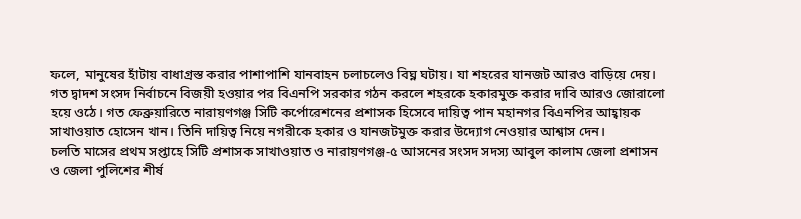ফলে, মানুষের হাঁটায় বাধাগ্রস্ত করার পাশাপাশি যানবাহন চলাচলেও বিঘ্ন ঘটায়। যা শহরের যানজট আরও বাড়িয়ে দেয়।
গত দ্বাদশ সংসদ নির্বাচনে বিজয়ী হওয়ার পর বিএনপি সরকার গঠন করলে শহরকে হকারমুক্ত করার দাবি আরও জোরালো হয়ে ওঠে। গত ফেব্রুয়ারিতে নারায়ণগঞ্জ সিটি কর্পোরেশনের প্রশাসক হিসেবে দায়িত্ব পান মহানগর বিএনপির আহ্বায়ক সাখাওয়াত হোসেন খান। তিনি দায়িত্ব নিয়ে নগরীকে হকার ও যানজটমুক্ত করার উদ্যোগ নেওয়ার আশ্বাস দেন।
চলতি মাসের প্রথম সপ্তাহে সিটি প্রশাসক সাখাওয়াত ও নারায়ণগঞ্জ-৫ আসনের সংসদ সদস্য আবুল কালাম জেলা প্রশাসন ও জেলা পুলিশের শীর্ষ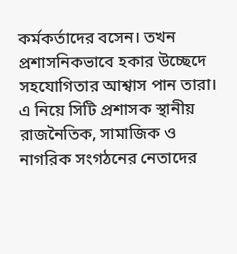কর্মকর্তাদের বসেন। তখন প্রশাসনিকভাবে হকার উচ্ছেদে সহযোগিতার আশ্বাস পান তারা। এ নিয়ে সিটি প্রশাসক স্থানীয় রাজনৈতিক, সামাজিক ও নাগরিক সংগঠনের নেতাদের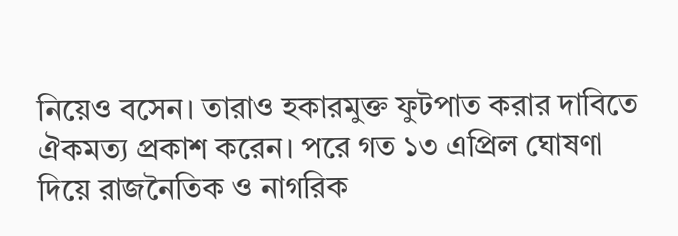নিয়েও বসেন। তারাও হকারমুক্ত ফুটপাত করার দাবিতে ঐকমত্য প্রকাশ করেন। পরে গত ১৩ এপ্রিল ঘোষণা দিয়ে রাজনৈতিক ও নাগরিক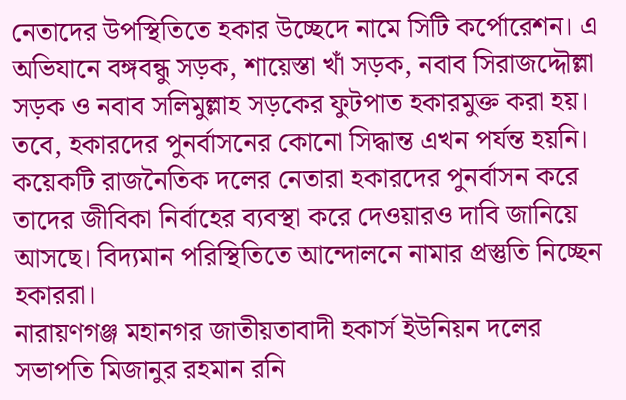নেতাদের উপস্থিতিতে হকার উচ্ছেদে নামে সিটি কর্পোরেশন। এ অভিযানে বঙ্গবন্ধু সড়ক, শায়েস্তা খাঁ সড়ক, নবাব সিরাজদ্দৌল্লা সড়ক ও নবাব সলিমুল্লাহ সড়কের ফুটপাত হকারমুক্ত করা হয়।
তবে, হকারদের পুনর্বাসনের কোনো সিদ্ধান্ত এখন পর্যন্ত হয়নি। কয়েকটি রাজনৈতিক দলের নেতারা হকারদের পুনর্বাসন করে তাদের জীবিকা নির্বাহের ব্যবস্থা করে দেওয়ারও দাবি জানিয়ে আসছে। বিদ্যমান পরিস্থিতিতে আন্দোলনে নামার প্রস্তুতি নিচ্ছেন হকাররা।
নারায়ণগঞ্জ মহানগর জাতীয়তাবাদী হকার্স ইউনিয়ন দলের সভাপতি মিজানুর রহমান রনি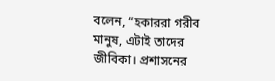বলেন, “হকাররা গরীব মানুষ, এটাই তাদের জীবিকা। প্রশাসনের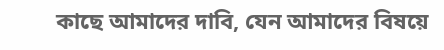কাছে আমাদের দাবি, যেন আমাদের বিষয়ে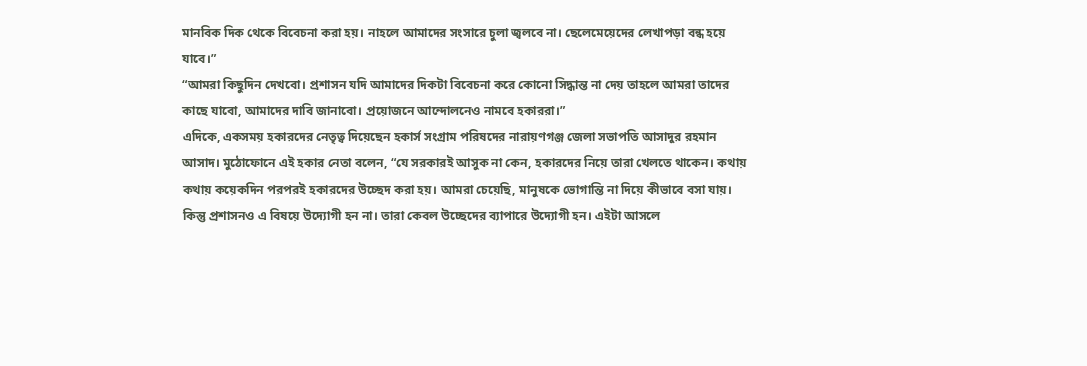মানবিক দিক থেকে বিবেচনা করা হয়। নাহলে আমাদের সংসারে চুলা জ্বলবে না। ছেলেমেয়েদের লেখাপড়া বন্ধ হয়ে যাবে।”
“আমরা কিছুদিন দেখবো। প্রশাসন যদি আমাদের দিকটা বিবেচনা করে কোনো সিদ্ধান্ত না দেয় তাহলে আমরা তাদের কাছে যাবো, আমাদের দাবি জানাবো। প্রয়োজনে আন্দোলনেও নামবে হকাররা।”
এদিকে, একসময় হকারদের নেতৃত্ব দিয়েছেন হকার্স সংগ্রাম পরিষদের নারায়ণগঞ্জ জেলা সভাপতি আসাদুর রহমান আসাদ। মুঠোফোনে এই হকার নেতা বলেন, “যে সরকারই আসুক না কেন, হকারদের নিয়ে তারা খেলতে থাকেন। কথায় কথায় কয়েকদিন পরপরই হকারদের উচ্ছেদ করা হয়। আমরা চেয়েছি, মানুষকে ভোগান্তি না দিয়ে কীভাবে বসা যায়। কিন্তু প্রশাসনও এ বিষয়ে উদ্যোগী হন না। তারা কেবল উচ্ছেদের ব্যাপারে উদ্যোগী হন। এইটা আসলে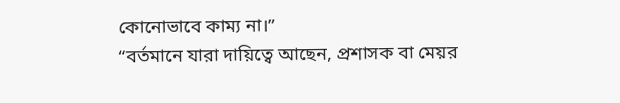কোনোভাবে কাম্য না।”
“বর্তমানে যারা দায়িত্বে আছেন, প্রশাসক বা মেয়র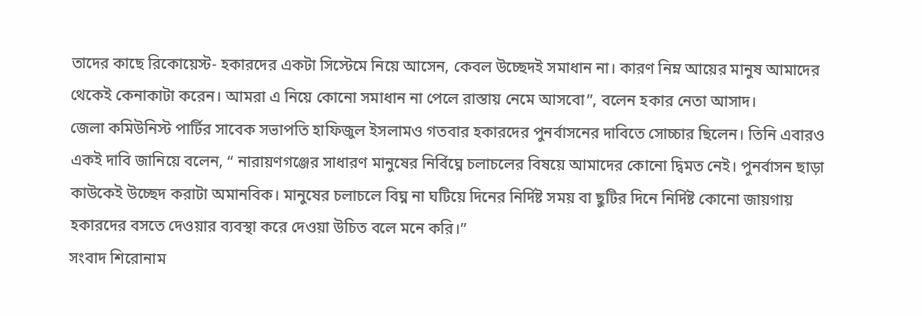তাদের কাছে রিকোয়েস্ট- হকারদের একটা সিস্টেমে নিয়ে আসেন, কেবল উচ্ছেদই সমাধান না। কারণ নিম্ন আয়ের মানুষ আমাদের থেকেই কেনাকাটা করেন। আমরা এ নিয়ে কোনো সমাধান না পেলে রাস্তায় নেমে আসবো”, বলেন হকার নেতা আসাদ।
জেলা কমিউনিস্ট পার্টির সাবেক সভাপতি হাফিজুল ইসলামও গতবার হকারদের পুনর্বাসনের দাবিতে সোচ্চার ছিলেন। তিনি এবারও একই দাবি জানিয়ে বলেন, “ নারায়ণগঞ্জের সাধারণ মানুষের নির্বিঘ্নে চলাচলের বিষয়ে আমাদের কোনো দ্বিমত নেই। পুনর্বাসন ছাড়া কাউকেই উচ্ছেদ করাটা অমানবিক। মানুষের চলাচলে বিঘ্ন না ঘটিয়ে দিনের নির্দিষ্ট সময় বা ছুটির দিনে নির্দিষ্ট কোনো জায়গায় হকারদের বসতে দেওয়ার ব্যবস্থা করে দেওয়া উচিত বলে মনে করি।”
সংবাদ শিরোনাম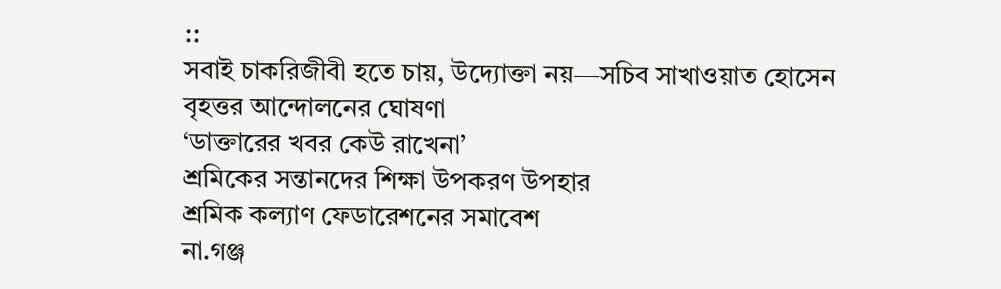::
সবাই চাকরিজীবী হতে চায়, উদ্যোক্তা নয়—সচিব সাখাওয়াত হোসেন
বৃহত্তর আন্দোলনের ঘোষণা
‘ডাক্তারের খবর কেউ রাখেনা’
শ্রমিকের সন্তানদের শিক্ষা উপকরণ উপহার
শ্রমিক কল্যাণ ফেডারেশনের সমাবেশ
না.গঞ্জ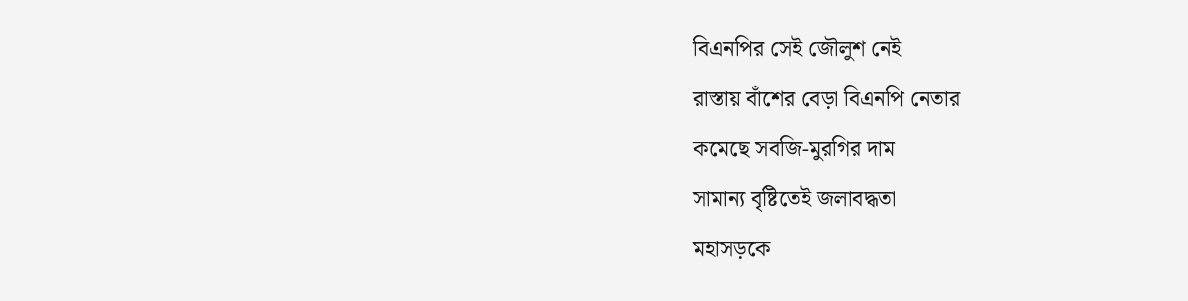বিএনপির সেই জৌলুশ নেই
রাস্তায় বাঁশের বেড়া বিএনপি নেতার
কমেছে সবজি-মুরগির দাম
সামান্য বৃষ্টিতেই জলাবদ্ধতা
মহাসড়কে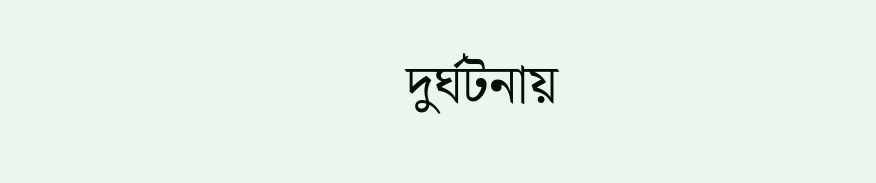দুর্ঘটনায়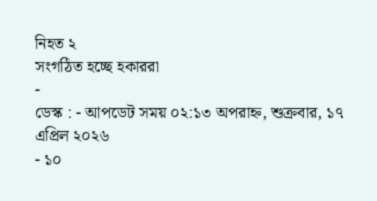নিহত ২
সংগঠিত হচ্ছে হকাররা
-
ডেস্ক : - আপডেট সময় ০২:১৩ অপরাহ্ন, শুক্রবার, ১৭ এপ্রিল ২০২৬
- ১০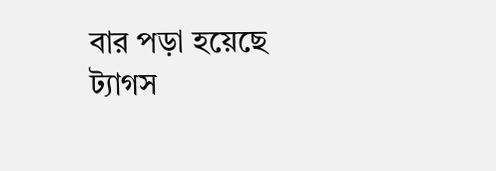বার পড়া হয়েছে
ট্যাগস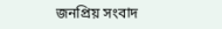জনপ্রিয় সংবাদ